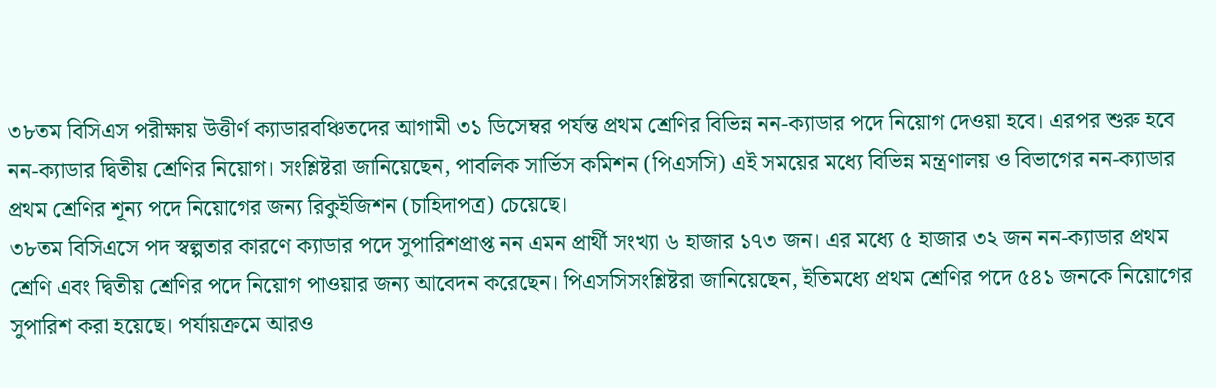৩৮তম বিসিএস পরীক্ষায় উত্তীর্ণ ক্যাডারবঞ্চিতদের আগামী ৩১ ডিসেম্বর পর্যন্ত প্রথম শ্রেণির বিভিন্ন নন-ক্যাডার পদে নিয়োগ দেওয়া হবে। এরপর শুরু হবে নন-ক্যাডার দ্বিতীয় শ্রেণির নিয়োগ। সংশ্লিষ্টরা জানিয়েছেন, পাবলিক সার্ভিস কমিশন (পিএসসি) এই সময়ের মধ্যে বিভিন্ন মন্ত্রণালয় ও বিভাগের নন-ক্যাডার প্রথম শ্রেণির শূন্য পদে নিয়োগের জন্য রিকুইজিশন (চাহিদাপত্র) চেয়েছে।
৩৮তম বিসিএসে পদ স্বল্পতার কারণে ক্যাডার পদে সুপারিশপ্রাপ্ত নন এমন প্রার্থী সংখ্যা ৬ হাজার ১৭৩ জন। এর মধ্যে ৫ হাজার ৩২ জন নন-ক্যাডার প্রথম শ্রেণি এবং দ্বিতীয় শ্রেণির পদে নিয়োগ পাওয়ার জন্য আবেদন করেছেন। পিএসসিসংশ্লিষ্টরা জানিয়েছেন, ইতিমধ্যে প্রথম শ্রেণির পদে ৫৪১ জনকে নিয়োগের সুপারিশ করা হয়েছে। পর্যায়ক্রমে আরও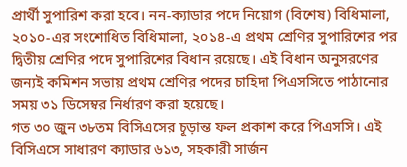প্রার্থী সুপারিশ করা হবে। নন-ক্যাডার পদে নিয়োগ (বিশেষ) বিধিমালা, ২০১০-এর সংশোধিত বিধিমালা, ২০১৪-এ প্রথম শ্রেণির সুপারিশের পর দ্বিতীয় শ্রেণির পদে সুপারিশের বিধান রয়েছে। এই বিধান অনুসরণের জন্যই কমিশন সভায় প্রথম শ্রেণির পদের চাহিদা পিএসসিতে পাঠানোর সময় ৩১ ডিসেম্বর নির্ধারণ করা হয়েছে।
গত ৩০ জুন ৩৮তম বিসিএসের চূড়ান্ত ফল প্রকাশ করে পিএসসি। এই বিসিএসে সাধারণ ক্যাডার ৬১৩, সহকারী সার্জন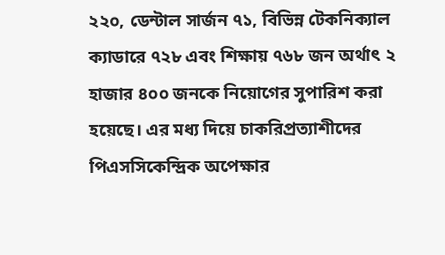২২০, ডেন্টাল সার্জন ৭১, বিভিন্ন টেকনিক্যাল ক্যাডারে ৭২৮ এবং শিক্ষায় ৭৬৮ জন অর্থাৎ ২ হাজার ৪০০ জনকে নিয়োগের সুপারিশ করা হয়েছে। এর মধ্য দিয়ে চাকরিপ্রত্যাশীদের পিএসসিকেন্দ্রিক অপেক্ষার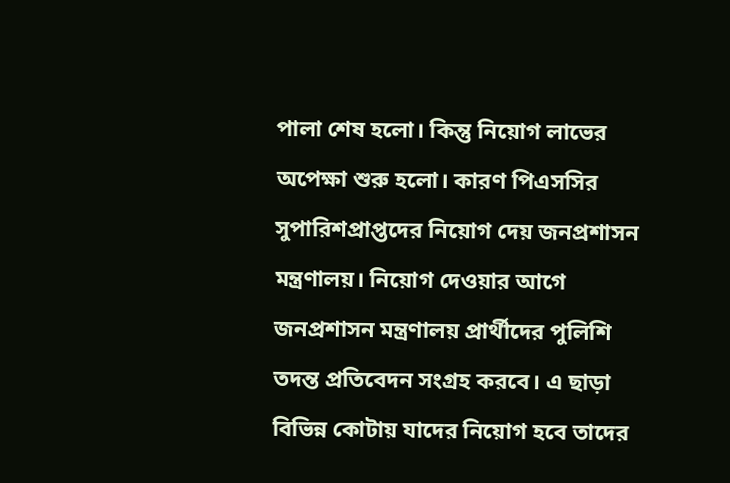পালা শেষ হলো। কিন্তু নিয়োগ লাভের অপেক্ষা শুরু হলো। কারণ পিএসসির সুপারিশপ্রাপ্তদের নিয়োগ দেয় জনপ্রশাসন মন্ত্রণালয়। নিয়োগ দেওয়ার আগে জনপ্রশাসন মন্ত্রণালয় প্রার্থীদের পুলিশি তদন্ত প্রতিবেদন সংগ্রহ করবে। এ ছাড়া বিভিন্ন কোটায় যাদের নিয়োগ হবে তাদের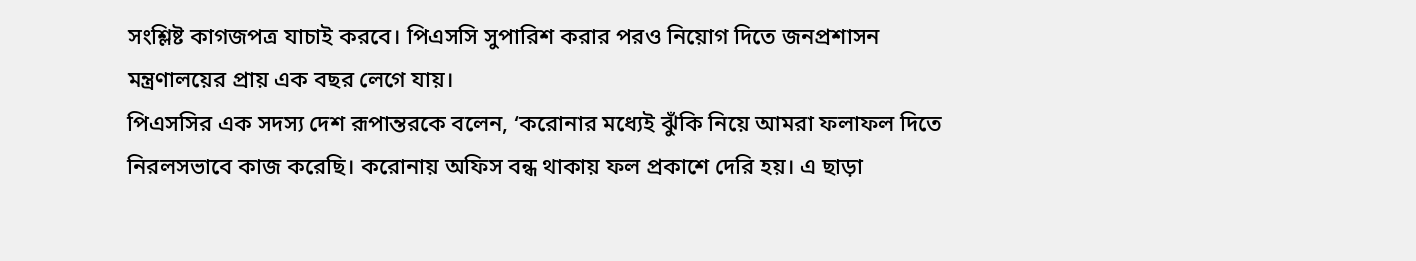সংশ্লিষ্ট কাগজপত্র যাচাই করবে। পিএসসি সুপারিশ করার পরও নিয়োগ দিতে জনপ্রশাসন মন্ত্রণালয়ের প্রায় এক বছর লেগে যায়।
পিএসসির এক সদস্য দেশ রূপান্তরকে বলেন, ‘করোনার মধ্যেই ঝুঁকি নিয়ে আমরা ফলাফল দিতে নিরলসভাবে কাজ করেছি। করোনায় অফিস বন্ধ থাকায় ফল প্রকাশে দেরি হয়। এ ছাড়া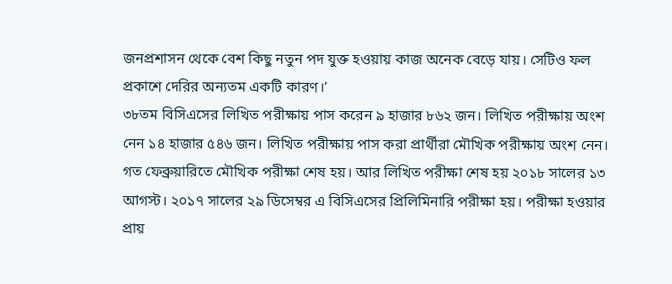জনপ্রশাসন থেকে বেশ কিছু নতুন পদ যুক্ত হওয়ায় কাজ অনেক বেড়ে যায়। সেটিও ফল প্রকাশে দেরির অন্যতম একটি কারণ।’
৩৮তম বিসিএসের লিখিত পরীক্ষায় পাস করেন ৯ হাজার ৮৬২ জন। লিখিত পরীক্ষায় অংশ নেন ১৪ হাজার ৫৪৬ জন। লিখিত পরীক্ষায় পাস করা প্রার্থীরা মৌখিক পরীক্ষায় অংশ নেন। গত ফেব্রুয়ারিতে মৌখিক পরীক্ষা শেষ হয়। আর লিখিত পরীক্ষা শেষ হয় ২০১৮ সালের ১৩ আগস্ট। ২০১৭ সালের ২৯ ডিসেম্বর এ বিসিএসের প্রিলিমিনারি পরীক্ষা হয়। পরীক্ষা হওয়ার প্রায়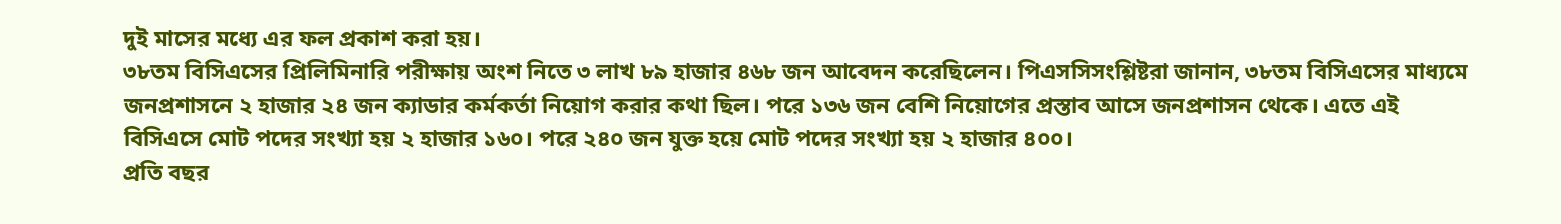দুই মাসের মধ্যে এর ফল প্রকাশ করা হয়।
৩৮তম বিসিএসের প্রিলিমিনারি পরীক্ষায় অংশ নিতে ৩ লাখ ৮৯ হাজার ৪৬৮ জন আবেদন করেছিলেন। পিএসসিসংশ্লিষ্টরা জানান, ৩৮তম বিসিএসের মাধ্যমে জনপ্রশাসনে ২ হাজার ২৪ জন ক্যাডার কর্মকর্তা নিয়োগ করার কথা ছিল। পরে ১৩৬ জন বেশি নিয়োগের প্রস্তাব আসে জনপ্রশাসন থেকে। এতে এই বিসিএসে মোট পদের সংখ্যা হয় ২ হাজার ১৬০। পরে ২৪০ জন যুক্ত হয়ে মোট পদের সংখ্যা হয় ২ হাজার ৪০০।
প্রতি বছর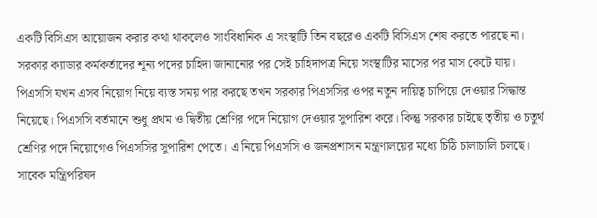একটি বিসিএস আয়োজন করার কথা থাকলেও সাংবিধানিক এ সংস্থাটি তিন বছরেও একটি বিসিএস শেষ করতে পারছে না। সরকার ক্যাডার কর্মকর্তাদের শূন্য পদের চাহিদা জানানোর পর সেই চাহিদাপত্র নিয়ে সংস্থাটির মাসের পর মাস কেটে যায়। পিএসসি যখন এসব নিয়োগ নিয়ে ব্যস্ত সময় পার করছে তখন সরকার পিএসসির ওপর নতুন দায়িত্ব চাপিয়ে দেওয়ার সিদ্ধান্ত নিয়েছে। পিএসসি বর্তমানে শুধু প্রথম ও দ্বিতীয় শ্রেণির পদে নিয়োগ দেওয়ার সুপারিশ করে। কিন্তু সরকার চাইছে তৃতীয় ও চতুর্থ শ্রেণির পদে নিয়োগেও পিএসসির সুপারিশ পেতে। এ নিয়ে পিএসসি ও জনপ্রশাসন মন্ত্রণালয়ের মধ্যে চিঠি চালাচালি চলছে।
সাবেক মন্ত্রিপরিষদ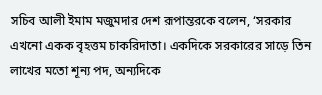সচিব আলী ইমাম মজুমদার দেশ রূপান্তরকে বলেন, ‘সরকার এখনো একক বৃহত্তম চাকরিদাতা। একদিকে সরকারের সাড়ে তিন লাখের মতো শূন্য পদ, অন্যদিকে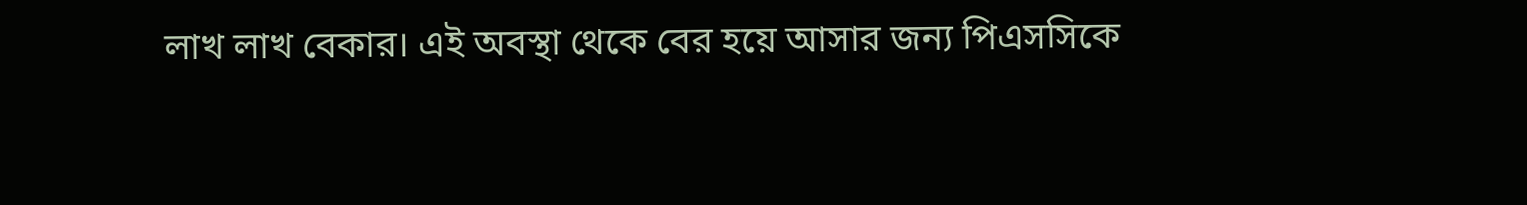লাখ লাখ বেকার। এই অবস্থা থেকে বের হয়ে আসার জন্য পিএসসিকে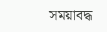সময়াবদ্ধ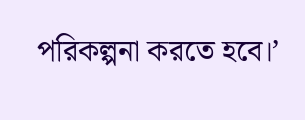পরিকল্পনা করতে হবে।’